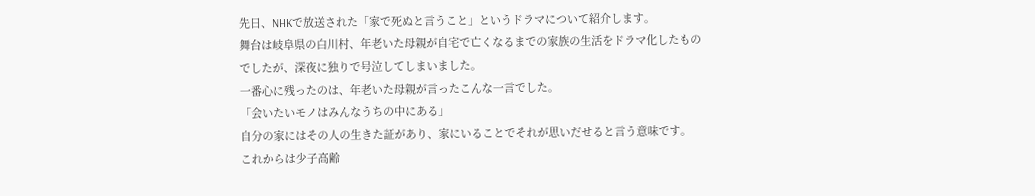先日、NHKで放送された「家で死ぬと言うこと」というドラマについて紹介します。
舞台は岐阜県の白川村、年老いた母親が自宅で亡くなるまでの家族の生活をドラマ化したものでしたが、深夜に独りで号泣してしまいました。
一番心に残ったのは、年老いた母親が言ったこんな一言でした。
「会いたいモノはみんなうちの中にある」
自分の家にはその人の生きた証があり、家にいることでそれが思いだせると言う意味です。
これからは少子高齢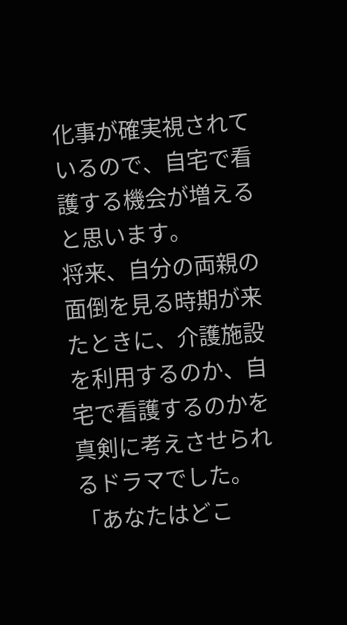化事が確実視されているので、自宅で看護する機会が増えると思います。
将来、自分の両親の面倒を見る時期が来たときに、介護施設を利用するのか、自宅で看護するのかを真剣に考えさせられるドラマでした。
「あなたはどこ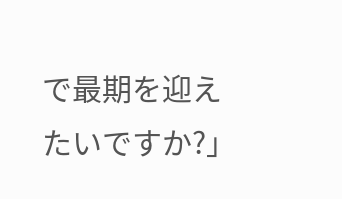で最期を迎えたいですか?」